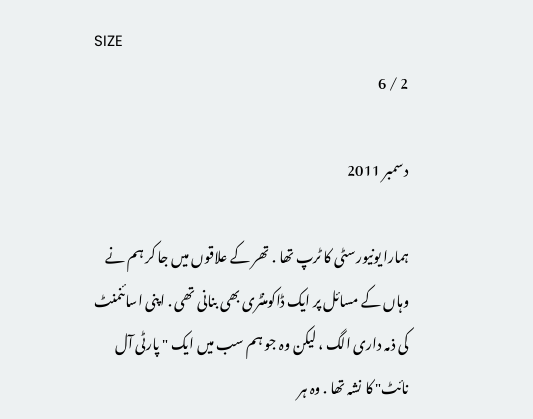SIZE
2 / 6

دسمبر 2011

ہمارا یونیورسٹی کا ٹرپ تھا . تھر کے علاقوں میں جا کر ہم نے وہاں کے مسائل پر ایک ڈاکومنٹری بھی بنانی تھی . اپنی اسائنمنٹ کی ذمہ داری الگ ، لیکن وہ جو ہم سب میں ایک " پارٹی آل نائٹ" کا نشہ تھا . وہ ہر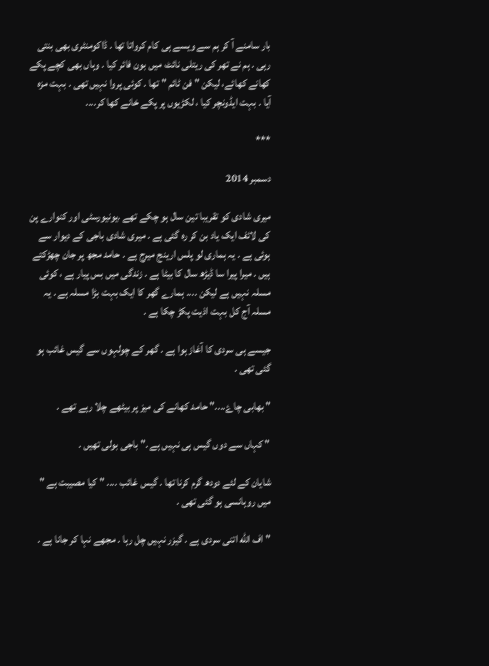بار سامنے آ کر ہم سے ویسے ہی کام کرواتا تھا . ڈاکومنٹری بھی بنتی رہی . ہم نے تھر کی ریتلی نائٹ میں بون فائر کیا . وہاں بھی کچے پکے کھانے کھائے، لیکن " فن ٹائم " تھا . کوئی پروا نہیں تھی . بہت مزہ آیا . بہت ایڈونچر کیا ، لکڑیوں پر پکے خانے کھا کر....

***

دسمبر 2014

میری شادی کو تقریبا تین سال ہو چکے تھے .یونیورسٹی اور کنوارے پن کی لائف ایک یاد بن کر رہ گئی ہے . میری شادی باجی کے دیوار سے ہوئی ہے . یہ ہماری لو پلس ارینج میرج ہے . حامد مجھ پر جان چھڑکتے ہیں . میرا پیرا سا ڈیڑھ سال کا بیٹا ہے . زندگی میں بس پیار ہے ، کوئی مسلہ نہیں ہے لیکن .... ہمارے گھر کا ایک بہت بڑا مسلہ ہے . یہ مسلہ آج کل بہت اذیت پکڑ چکا ہے .

جیسے ہی سردی کا آغاز ہوا ہے . گھر کے چولہوں سے گیس غائب ہو گئی تھی .

" بھابی چاۓ...." حامد کھانے کی میز پر بیٹھے چلا رہے تھے .

" کہاں سے دوں گیس ہی نہیں ہے ." باجی بولی تھیں .

شایان کے لئے دودھ گرم کرنا تھا . گیس غائب .... " کیا مصیبت ہے " میں روہانسی ہو گئی تھی .

" اف الله اتنی سردی ہے . گیزر نہیں چل رہا . مجھے نہا کر جانا ہے .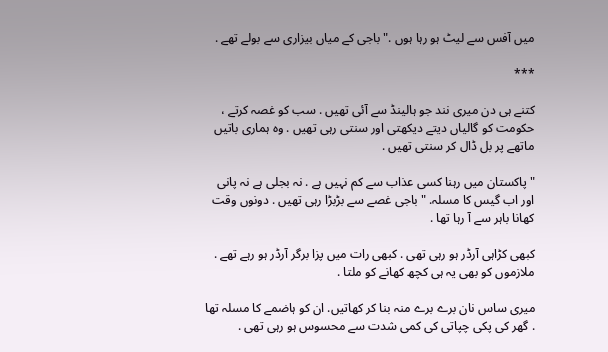میں آفس سے لیٹ ہو رہا ہوں ." باجی کے میاں بیزاری سے بولے تھے .

***

کتنے ہی دن میری نند جو ہالینڈ سے آئی تھیں . سب کو غصہ کرتے ، حکومت کو گالیاں دیتے دیکھتی اور سنتی رہی تھیں . وہ ہماری باتیں ماتھے پر بل ڈال کر سنتی تھیں .

" پاکستان میں رہنا کسی عذاب سے کم نہیں ہے . نہ بجلی ہے نہ پانی اور اب گیس کا مسلہ. " باجی غصے سے بڑبڑا رہی تھیں . دونوں وقت کھانا باہر سے آ رہا تھا .

کبھی کڑاہی آرڈر ہو رہی تھی . کبھی رات میں پزا برگر آرڈر ہو رہے تھے . ملازموں کو بھی یہ ہی کچھ کھانے کو ملتا .

میری ساس نان برے برے منہ بنا کر کھاتیں. ان کو ہاضمے کا مسلہ تھا . گھر کی پکی چپاتی کی کمی شدت سے محسوس ہو رہی تھی .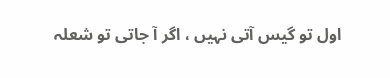اول تو گیس آتی نہیں ، اگر آ جاتی تو شعلہ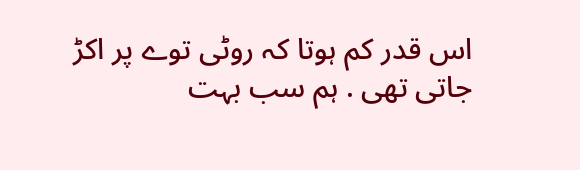اس قدر کم ہوتا کہ روٹی توے پر اکڑ جاتی تھی . ہم سب بہت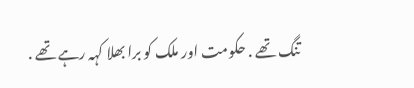تنگ تھے . حکومت اور ملک کو برا بھلا کہہ رہے تھے .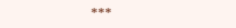***